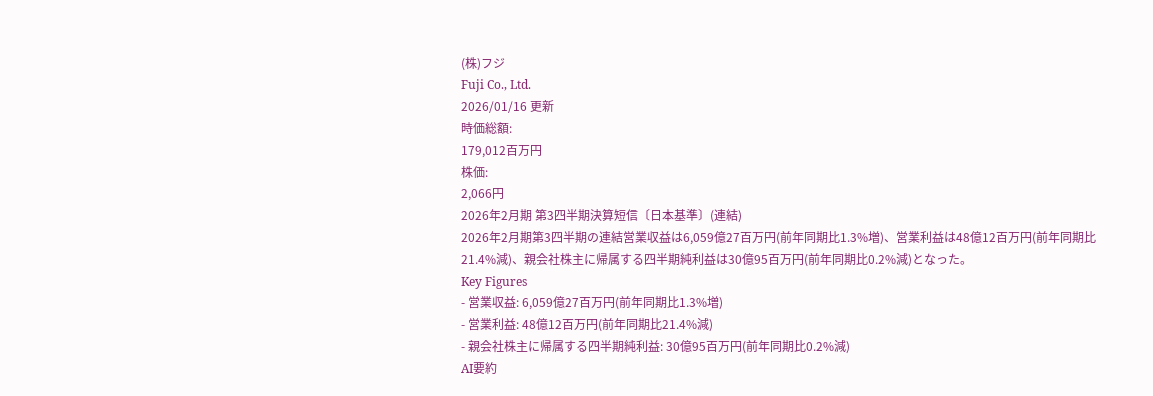(株)フジ
Fuji Co., Ltd.
2026/01/16 更新
時価総額:
179,012百万円
株価:
2,066円
2026年2月期 第3四半期決算短信〔日本基準〕(連結)
2026年2月期第3四半期の連結営業収益は6,059億27百万円(前年同期比1.3%増)、営業利益は48億12百万円(前年同期比21.4%減)、親会社株主に帰属する四半期純利益は30億95百万円(前年同期比0.2%減)となった。
Key Figures
- 営業収益: 6,059億27百万円(前年同期比1.3%増)
- 営業利益: 48億12百万円(前年同期比21.4%減)
- 親会社株主に帰属する四半期純利益: 30億95百万円(前年同期比0.2%減)
AI要約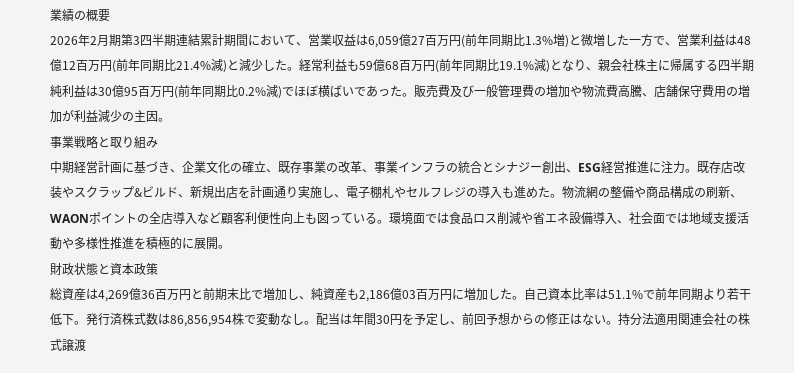業績の概要
2026年2月期第3四半期連結累計期間において、営業収益は6,059億27百万円(前年同期比1.3%増)と微増した一方で、営業利益は48億12百万円(前年同期比21.4%減)と減少した。経常利益も59億68百万円(前年同期比19.1%減)となり、親会社株主に帰属する四半期純利益は30億95百万円(前年同期比0.2%減)でほぼ横ばいであった。販売費及び一般管理費の増加や物流費高騰、店舗保守費用の増加が利益減少の主因。
事業戦略と取り組み
中期経営計画に基づき、企業文化の確立、既存事業の改革、事業インフラの統合とシナジー創出、ESG経営推進に注力。既存店改装やスクラップ&ビルド、新規出店を計画通り実施し、電子棚札やセルフレジの導入も進めた。物流網の整備や商品構成の刷新、WAONポイントの全店導入など顧客利便性向上も図っている。環境面では食品ロス削減や省エネ設備導入、社会面では地域支援活動や多様性推進を積極的に展開。
財政状態と資本政策
総資産は4,269億36百万円と前期末比で増加し、純資産も2,186億03百万円に増加した。自己資本比率は51.1%で前年同期より若干低下。発行済株式数は86,856,954株で変動なし。配当は年間30円を予定し、前回予想からの修正はない。持分法適用関連会社の株式譲渡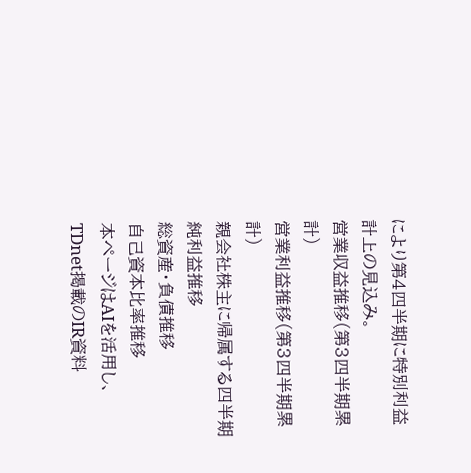により第4四半期に特別利益計上の見込み。
営業収益推移(第3四半期累計)
営業利益推移(第3四半期累計)
親会社株主に帰属する四半期純利益推移
総資産・負債推移
自己資本比率推移
本ページはAIを活用し、TDnet掲載のIR資料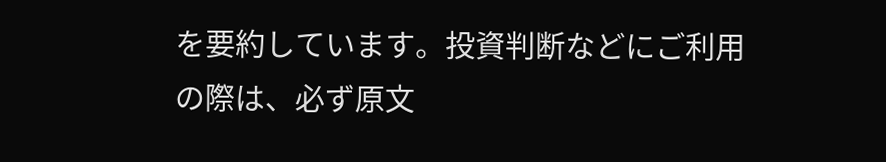を要約しています。投資判断などにご利用の際は、必ず原文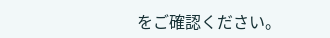をご確認ください。